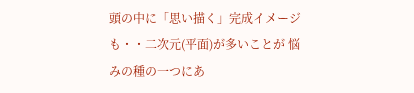頭の中に「思い描く」完成イメージも・・二次元(平面)が多いことが 悩みの種の一つにあ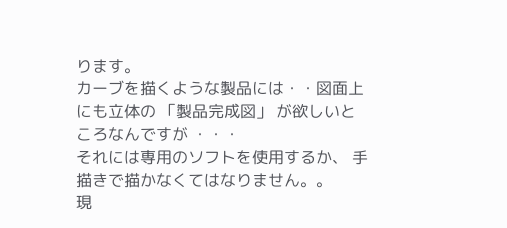ります。
カーブを描くような製品には・・図面上にも立体の 「製品完成図」 が欲しいところなんですが ・・・
それには専用のソフトを使用するか、 手描きで描かなくてはなりません。。
現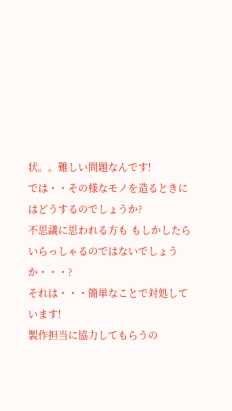状。。難しい問題なんです!
では・・その様なモノを造るときにはどうするのでしょうか?
不思議に思われる方も もしかしたらいらっしゃるのではないでしょうか・・・?
それは・・・簡単なことで対処しています!
製作担当に協力してもらうの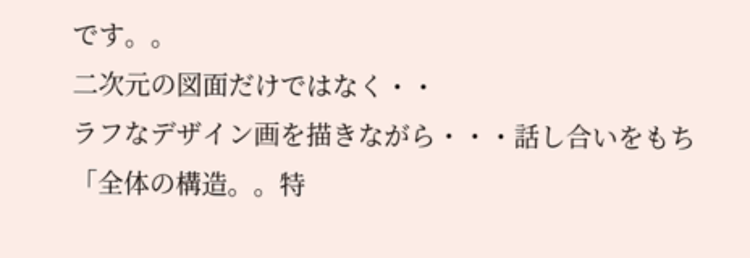です。。
二次元の図面だけではなく・・
ラフなデザイン画を描きながら・・・話し合いをもち
「全体の構造。。特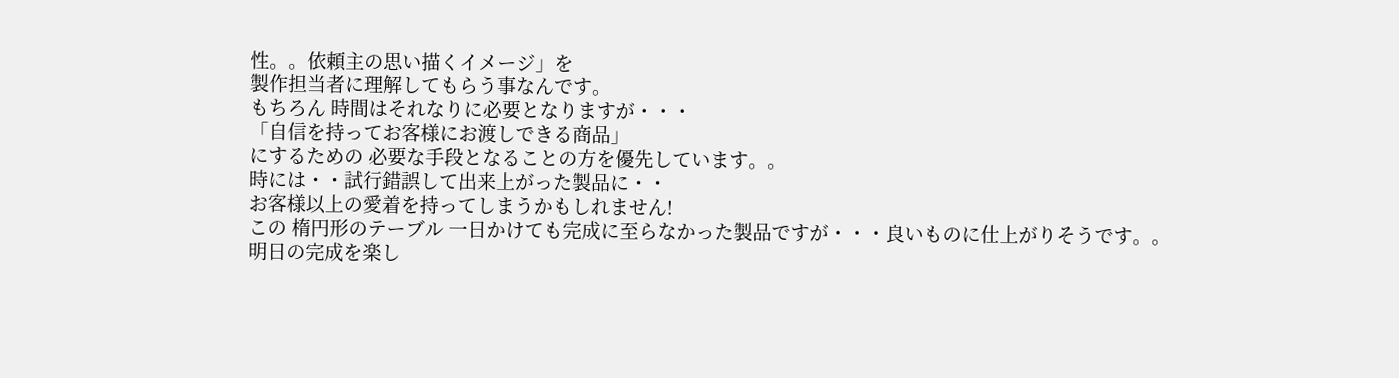性。。依頼主の思い描くイメージ」を
製作担当者に理解してもらう事なんです。
もちろん 時間はそれなりに必要となりますが・・・
「自信を持ってお客様にお渡しできる商品」
にするための 必要な手段となることの方を優先しています。。
時には・・試行錯誤して出来上がった製品に・・
お客様以上の愛着を持ってしまうかもしれません!
この 楕円形のテーブル 一日かけても完成に至らなかった製品ですが・・・良いものに仕上がりそうです。。
明日の完成を楽し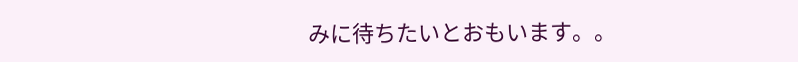みに待ちたいとおもいます。。